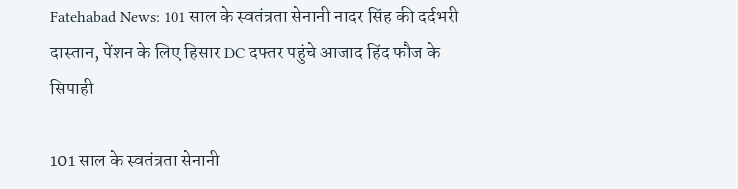Fatehabad News: 101 साल के स्वतंत्रता सेनानी नादर सिंह की दर्दभरी दास्तान, पेंशन के लिए हिसार DC दफ्तर पहुंचे आजाद हिंद फौज के सिपाही

101 साल के स्वतंत्रता सेनानी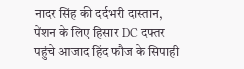नादर सिंह की दर्दभरी दास्तान, पेंशन के लिए हिसार DC दफ्तर पहुंचे आजाद हिंद फौज के सिपाही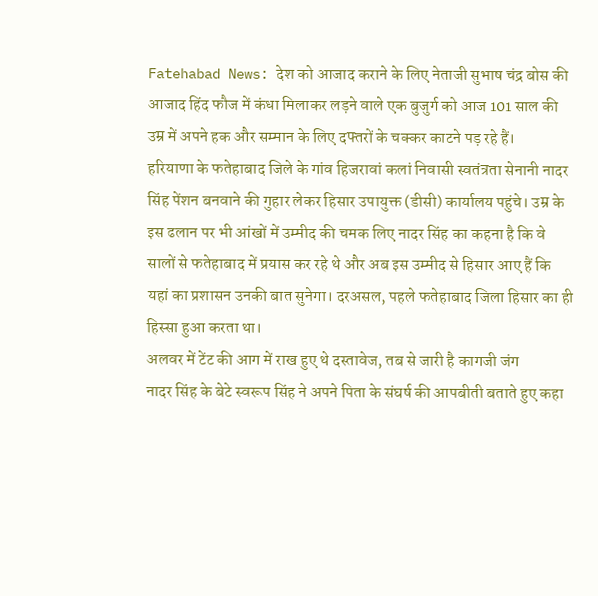Fatehabad News: देश को आजाद कराने के लिए नेताजी सुभाष चंद्र बोस की आजाद हिंद फौज में कंधा मिलाकर लड़ने वाले एक बुजुर्ग को आज 101 साल की उम्र में अपने हक और सम्मान के लिए दफ्तरों के चक्कर काटने पड़ रहे हैं।
हरियाणा के फतेहाबाद जिले के गांव हिजरावां कलां निवासी स्वतंत्रता सेनानी नादर सिंह पेंशन बनवाने की गुहार लेकर हिसार उपायुक्त (डीसी) कार्यालय पहुंचे। उम्र के इस ढलान पर भी आंखों में उम्मीद की चमक लिए नादर सिंह का कहना है कि वे सालों से फतेहाबाद में प्रयास कर रहे थे और अब इस उम्मीद से हिसार आए हैं कि यहां का प्रशासन उनकी बात सुनेगा। दरअसल, पहले फतेहाबाद जिला हिसार का ही हिस्सा हुआ करता था।
अलवर में टेंट की आग में राख हुए थे दस्तावेज, तब से जारी है कागजी जंग
नादर सिंह के बेटे स्वरूप सिंह ने अपने पिता के संघर्ष की आपबीती बताते हुए कहा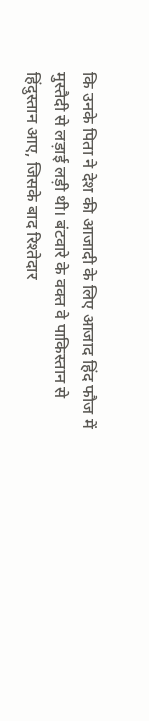कि उनके पिता ने देश की आजादी के लिए आजाद हिंद फौज में मुस्तैदी से लड़ाई लड़ी थी। बंटवारे के वक्त वे पाकिस्तान से हिंदुस्तान आए, जिसके बाद रिश्तेदार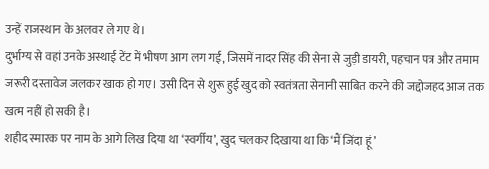उन्हें राजस्थान के अलवर ले गए थे।
दुर्भाग्य से वहां उनके अस्थाई टेंट में भीषण आग लग गई, जिसमें नादर सिंह की सेना से जुड़ी डायरी, पहचान पत्र और तमाम जरूरी दस्तावेज जलकर खाक हो गए। उसी दिन से शुरू हुई खुद को स्वतंत्रता सेनानी साबित करने की जद्दोजहद आज तक खत्म नहीं हो सकी है।
शहीद स्मारक पर नाम के आगे लिख दिया था ‘स्वर्गीय’, खुद चलकर दिखाया था कि ‘मैं जिंदा हूं’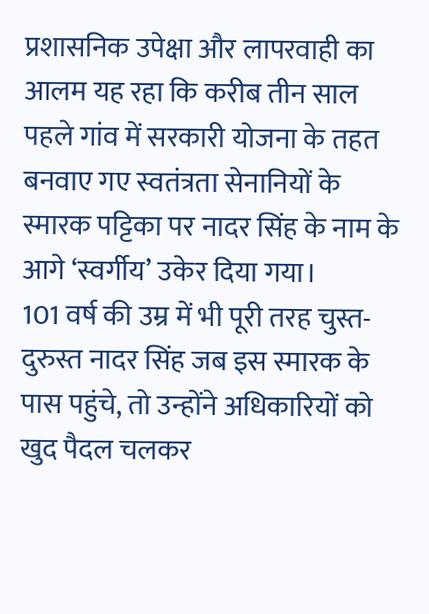प्रशासनिक उपेक्षा और लापरवाही का आलम यह रहा कि करीब तीन साल पहले गांव में सरकारी योजना के तहत बनवाए गए स्वतंत्रता सेनानियों के स्मारक पट्टिका पर नादर सिंह के नाम के आगे ‘स्वर्गीय’ उकेर दिया गया।
101 वर्ष की उम्र में भी पूरी तरह चुस्त-दुरुस्त नादर सिंह जब इस स्मारक के पास पहुंचे, तो उन्होंने अधिकारियों को खुद पैदल चलकर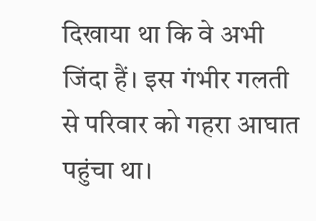दिखाया था कि वे अभी जिंदा हैं। इस गंभीर गलती से परिवार को गहरा आघात पहुंचा था।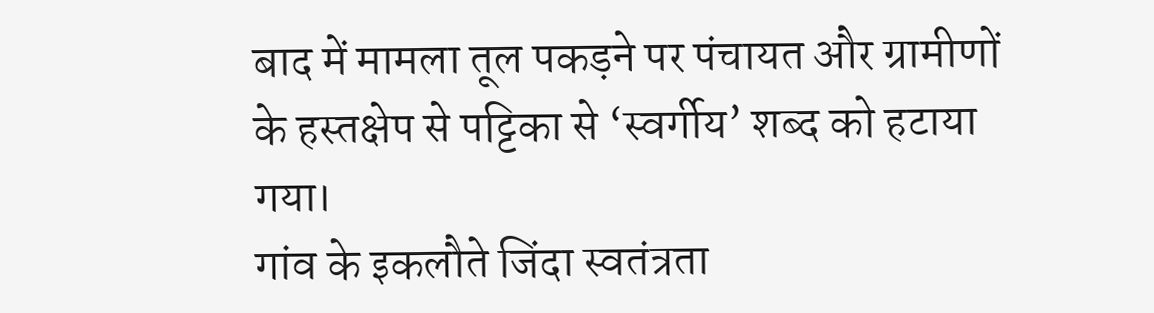बाद में मामला तूल पकड़ने पर पंचायत और ग्रामीणों के हस्तक्षेप से पट्टिका से ‘स्वर्गीय’ शब्द को हटाया गया।
गांव के इकलौते जिंदा स्वतंत्रता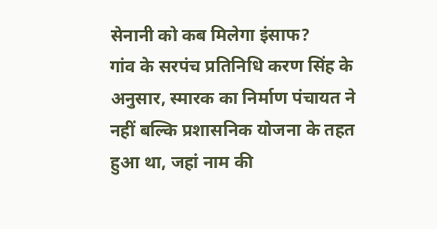सेनानी को कब मिलेगा इंसाफ?
गांव के सरपंच प्रतिनिधि करण सिंह के अनुसार, स्मारक का निर्माण पंचायत ने नहीं बल्कि प्रशासनिक योजना के तहत हुआ था, जहां नाम की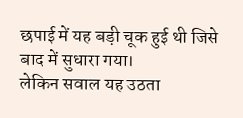छपाई में यह बड़ी चूक हुई थी जिसे बाद में सुधारा गया।
लेकिन सवाल यह उठता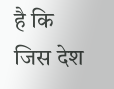है कि जिस देश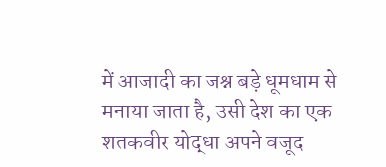में आजादी का जश्न बड़े धूमधाम से मनाया जाता है, उसी देश का एक शतकवीर योद्धा अपने वजूद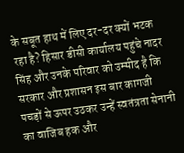के सबूत हाथ में लिए दर-दर क्यों भटक रहा है? हिसार डीसी कार्यालय पहुंचे नादर सिंह और उनके परिवार को उम्मीद है कि सरकार और प्रशासन इस बार कागजी पचड़ों से ऊपर उठकर उन्हें स्वतंत्रता सेनानी का वाजिब हक और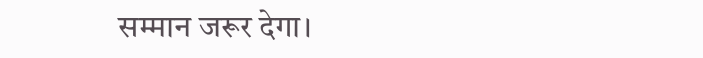सम्मान जरूर देगा।